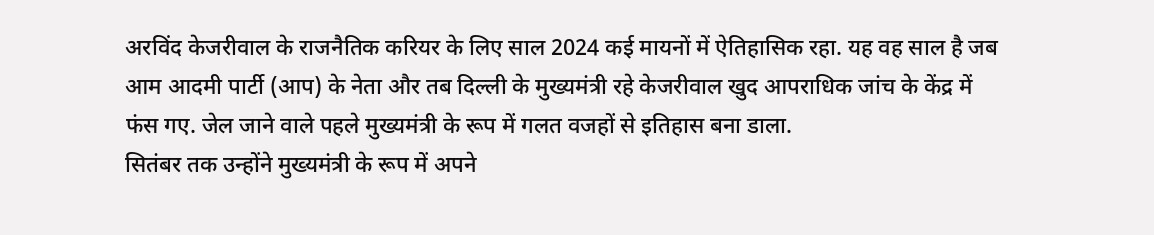अरविंद केजरीवाल के राजनैतिक करियर के लिए साल 2024 कई मायनों में ऐतिहासिक रहा. यह वह साल है जब आम आदमी पार्टी (आप) के नेता और तब दिल्ली के मुख्यमंत्री रहे केजरीवाल खुद आपराधिक जांच के केंद्र में फंस गए. जेल जाने वाले पहले मुख्यमंत्री के रूप में गलत वजहों से इतिहास बना डाला.
सितंबर तक उन्होंने मुख्यमंत्री के रूप में अपने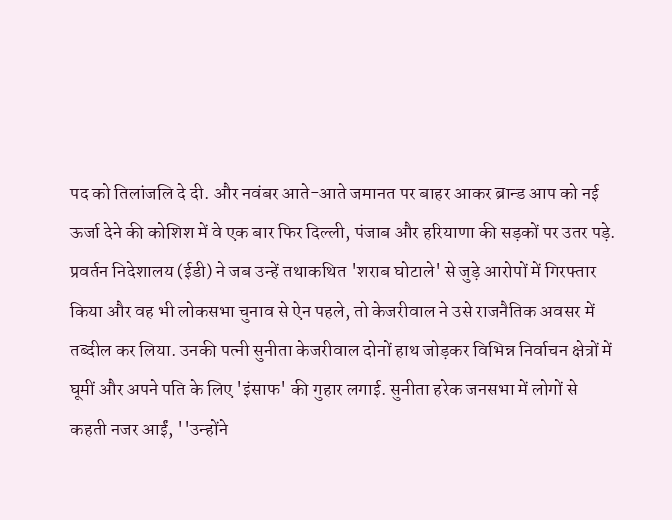पद को तिलांजलि दे दी. और नवंबर आते-आते जमानत पर बाहर आकर ब्रान्ड आप को नई ऊर्जा देने की कोशिश में वे एक बार फिर दिल्ली, पंजाब और हरियाणा की सड़कों पर उतर पड़े.
प्रवर्तन निदेशालय (ईडी) ने जब उन्हें तथाकथित 'शराब घोटाले' से जुड़े आरोपों में गिरफ्तार किया और वह भी लोकसभा चुनाव से ऐन पहले, तो केजरीवाल ने उसे राजनैतिक अवसर में तब्दील कर लिया. उनकी पत्नी सुनीता केजरीवाल दोनों हाथ जोड़कर विभिन्न निर्वाचन क्षेत्रों में घूमीं और अपने पति के लिए 'इंसाफ' की गुहार लगाई. सुनीता हरेक जनसभा में लोगों से कहती नजर आईं, ''उन्होंने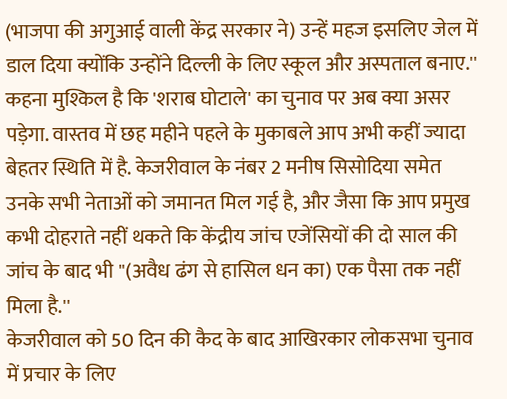(भाजपा की अगुआई वाली केंद्र सरकार ने) उन्हें महज इसलिए जेल में डाल दिया क्योंकि उन्होंने दिल्ली के लिए स्कूल और अस्पताल बनाए.''
कहना मुश्किल है कि 'शराब घोटाले' का चुनाव पर अब क्या असर पड़ेगा. वास्तव में छह महीने पहले के मुकाबले आप अभी कहीं ज्यादा बेहतर स्थिति में है. केजरीवाल के नंबर 2 मनीष सिसोदिया समेत उनके सभी नेताओं को जमानत मिल गई है, और जैसा कि आप प्रमुख कभी दोहराते नहीं थकते कि केंद्रीय जांच एजेंसियों की दो साल की जांच के बाद भी ''(अवैध ढंग से हासिल धन का) एक पैसा तक नहीं मिला है.''
केजरीवाल को 50 दिन की कैद के बाद आखिरकार लोकसभा चुनाव में प्रचार के लिए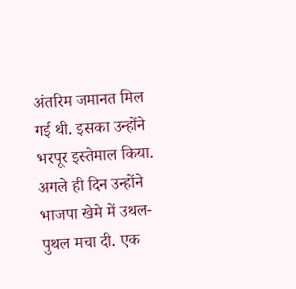अंतरिम जमानत मिल गई थी. इसका उन्होंने भरपूर इस्तेमाल किया. अगले ही दिन उन्होंने भाजपा खेमे में उथल-पुथल मचा दी. एक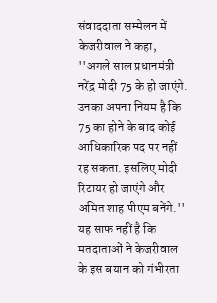संवाददाता सम्मेलन में केजरीवाल ने कहा, ''अगले साल प्रधानमंत्री नरेंद्र मोदी 75 के हो जाएंगे. उनका अपना नियम है कि 75 का होने के बाद कोई आधिकारिक पद पर नहीं रह सकता. इसलिए मोदी रिटायर हो जाएंगे और अमित शाह पीएम बनेंगे.''
यह साफ नहीं है कि मतदाताओं ने केजरीवाल के इस बयान को गंभीरता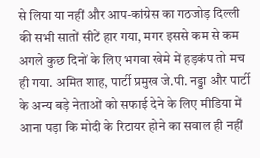से लिया या नहीं और आप-कांग्रेस का गठजोड़ दिल्ली की सभी सातों सीटें हार गया, मगर इससे कम से कम अगले कुछ दिनों के लिए भगवा खेमे में हड़कंप तो मच ही गया. अमित शाह, पार्टी प्रमुख जे.पी. नड्डा और पार्टी के अन्य बड़े नेताओं को सफाई देने के लिए मीडिया में आना पड़ा कि मोदी के रिटायर होने का सवाल ही नहीं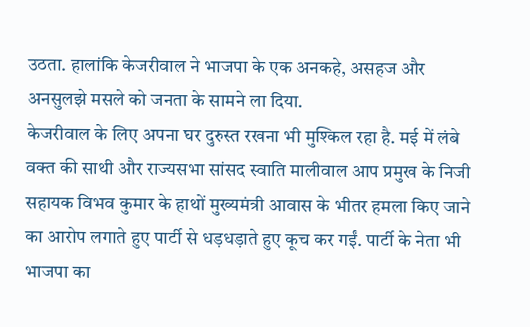उठता. हालांकि केजरीवाल ने भाजपा के एक अनकहे, असहज और अनसुलझे मसले को जनता के सामने ला दिया.
केजरीवाल के लिए अपना घर दुरुस्त रखना भी मुश्किल रहा है. मई में लंबे वक्त की साथी और राज्यसभा सांसद स्वाति मालीवाल आप प्रमुख के निजी सहायक विभव कुमार के हाथों मुख्यमंत्री आवास के भीतर हमला किए जाने का आरोप लगाते हुए पार्टी से धड़धड़ाते हुए कूच कर गईं. पार्टी के नेता भी भाजपा का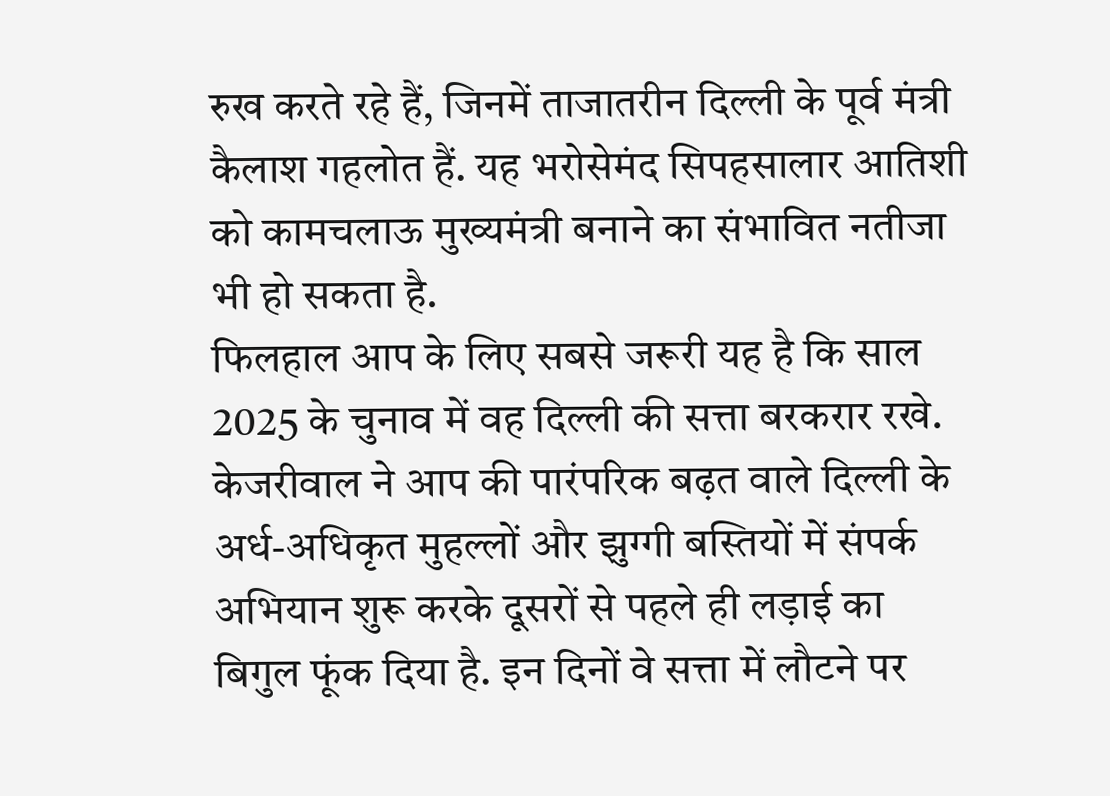रुख करते रहे हैं, जिनमें ताजातरीन दिल्ली के पूर्व मंत्री कैलाश गहलोत हैं. यह भरोसेमंद सिपहसालार आतिशी को कामचलाऊ मुख्यमंत्री बनाने का संभावित नतीजा भी हो सकता है.
फिलहाल आप के लिए सबसे जरूरी यह है कि साल 2025 के चुनाव में वह दिल्ली की सत्ता बरकरार रखे. केजरीवाल ने आप की पारंपरिक बढ़त वाले दिल्ली के अर्ध-अधिकृत मुहल्लों और झुग्गी बस्तियों में संपर्क अभियान शुरू करके दूसरों से पहले ही लड़ाई का बिगुल फूंक दिया है. इन दिनों वे सत्ता में लौटने पर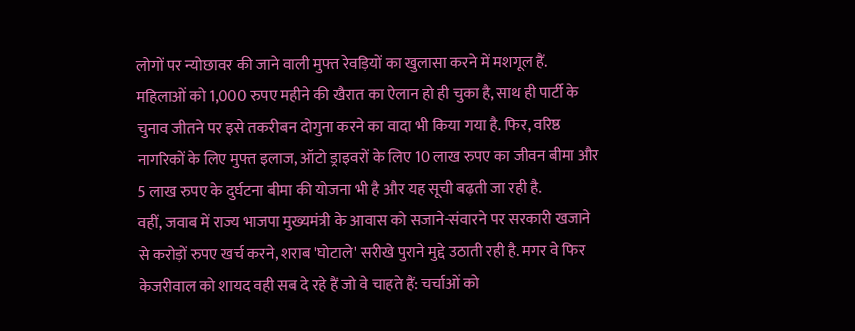लोगों पर न्योछावर की जाने वाली मुफ्त रेवड़ियों का खुलासा करने में मशगूल हैं. महिलाओं को 1,000 रुपए महीने की खैरात का ऐलान हो ही चुका है, साथ ही पार्टी के चुनाव जीतने पर इसे तकरीबन दोगुना करने का वादा भी किया गया है. फिर, वरिष्ठ नागरिकों के लिए मुफ्त इलाज, ऑटो ड्राइवरों के लिए 10 लाख रुपए का जीवन बीमा और 5 लाख रुपए के दुर्घटना बीमा की योजना भी है और यह सूची बढ़ती जा रही है.
वहीं, जवाब में राज्य भाजपा मुख्यमंत्री के आवास को सजाने-संवारने पर सरकारी खजाने से करोड़ों रुपए खर्च करने, शराब 'घोटाले' सरीखे पुराने मुद्दे उठाती रही है. मगर वे फिर केजरीवाल को शायद वही सब दे रहे हैं जो वे चाहते हैं: चर्चाओं को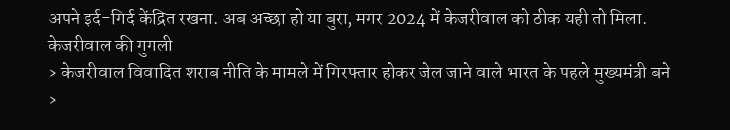अपने इर्द-गिर्द केंद्रित रखना. अब अच्छा हो या बुरा, मगर 2024 में केजरीवाल को ठीक यही तो मिला.
केजरीवाल की गुगली
› केजरीवाल विवादित शराब नीति के मामले में गिरफ्तार होकर जेल जाने वाले भारत के पहले मुख्यमंत्री बने
›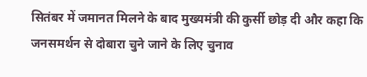सितंबर में जमानत मिलने के बाद मुख्यमंत्री की कुर्सी छोड़ दी और कहा कि जनसमर्थन से दोबारा चुने जाने के लिए चुनाव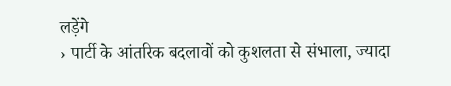लड़ेंगे
› पार्टी के आंतरिक बदलावों को कुशलता से संभाला, ज्यादा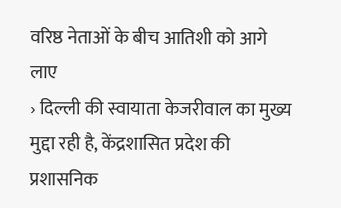वरिष्ठ नेताओं के बीच आतिशी को आगे लाए
› दिल्ली की स्वायाता केजरीवाल का मुख्य मुद्दा रही है, केंद्रशासित प्रदेश की प्रशासनिक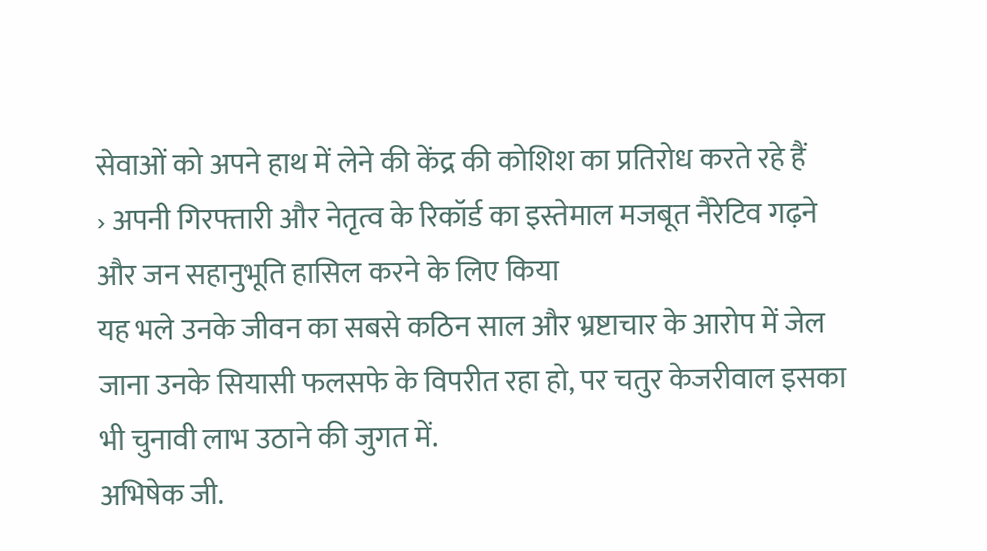सेवाओं को अपने हाथ में लेने की केंद्र की कोशिश का प्रतिरोध करते रहे हैं
› अपनी गिरफ्तारी और नेतृत्व के रिकॉर्ड का इस्तेमाल मजबूत नैरेटिव गढ़ने और जन सहानुभूति हासिल करने के लिए किया
यह भले उनके जीवन का सबसे कठिन साल और भ्रष्टाचार के आरोप में जेल जाना उनके सियासी फलसफे के विपरीत रहा हो, पर चतुर केजरीवाल इसका भी चुनावी लाभ उठाने की जुगत में.
अभिषेक जी.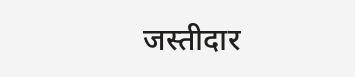जस्तीदार